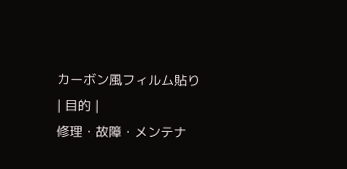カーボン風フィルム貼り
| 目的 |
修理・故障・メンテナ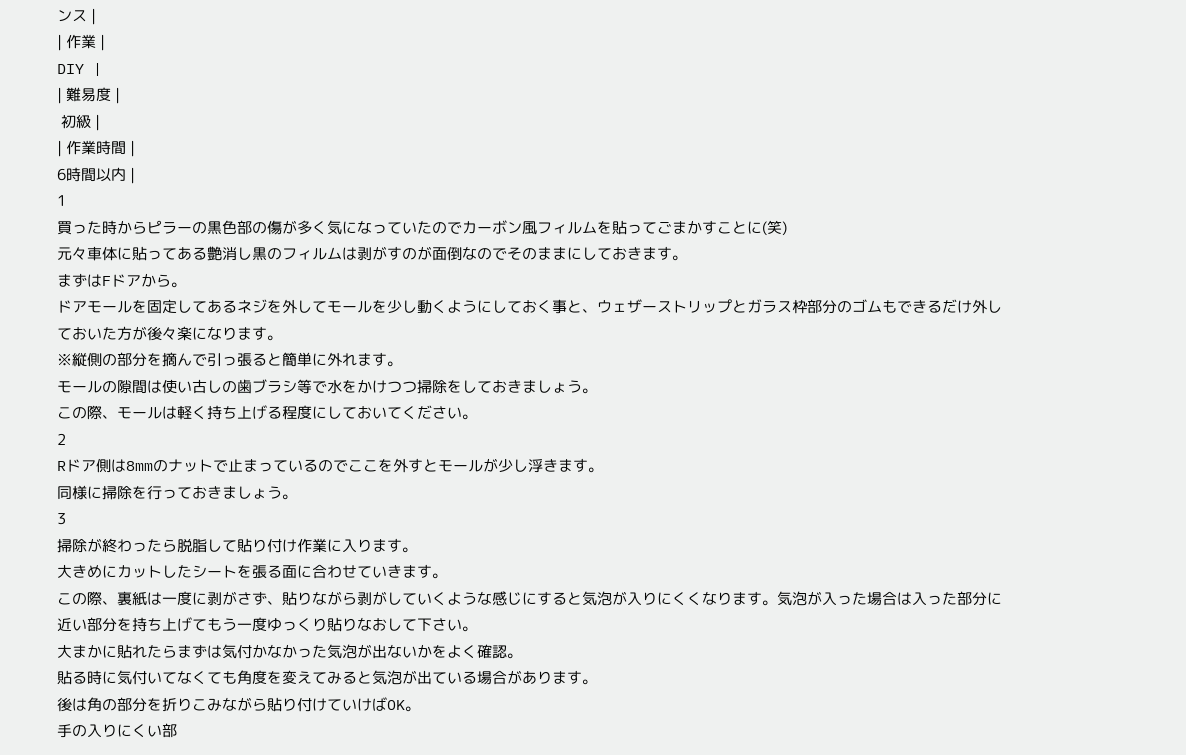ンス |
| 作業 |
DIY |
| 難易度 |
 初級 |
| 作業時間 |
6時間以内 |
1
買った時からピラーの黒色部の傷が多く気になっていたのでカーボン風フィルムを貼ってごまかすことに(笑)
元々車体に貼ってある艶消し黒のフィルムは剥がすのが面倒なのでそのままにしておきます。
まずはFドアから。
ドアモールを固定してあるネジを外してモールを少し動くようにしておく事と、ウェザーストリップとガラス枠部分のゴムもできるだけ外しておいた方が後々楽になります。
※縦側の部分を摘んで引っ張ると簡単に外れます。
モールの隙間は使い古しの歯ブラシ等で水をかけつつ掃除をしておきましょう。
この際、モールは軽く持ち上げる程度にしておいてください。
2
Rドア側は8mmのナットで止まっているのでここを外すとモールが少し浮きます。
同様に掃除を行っておきましょう。
3
掃除が終わったら脱脂して貼り付け作業に入ります。
大きめにカットしたシートを張る面に合わせていきます。
この際、裏紙は一度に剥がさず、貼りながら剥がしていくような感じにすると気泡が入りにくくなります。気泡が入った場合は入った部分に近い部分を持ち上げてもう一度ゆっくり貼りなおして下さい。
大まかに貼れたらまずは気付かなかった気泡が出ないかをよく確認。
貼る時に気付いてなくても角度を変えてみると気泡が出ている場合があります。
後は角の部分を折りこみながら貼り付けていけばOK。
手の入りにくい部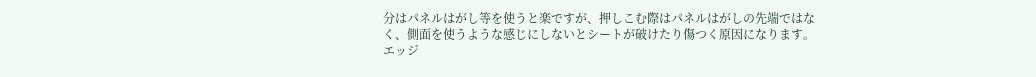分はパネルはがし等を使うと楽ですが、押しこむ際はパネルはがしの先端ではなく、側面を使うような感じにしないとシートが破けたり傷つく原因になります。
エッジ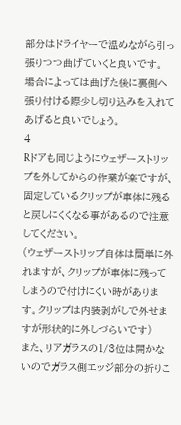部分はドライヤーで温めながら引っ張りつつ曲げていくと良いです。
場合によっては曲げた後に裏側へ張り付ける際少し切り込みを入れてあげると良いでしょう。
4
Rドアも同じようにウェザーストリップを外してからの作業が楽ですが、固定しているクリップが車体に残ると戻しにくくなる事があるので注意してください。
(ウェザーストリップ自体は簡単に外れますが、クリップが車体に残ってしまうので付けにくい時があります。クリップは内装剥がしで外せますが形状的に外しづらいです)
また、リアガラスの1/3位は開かないのでガラス側エッジ部分の折りこ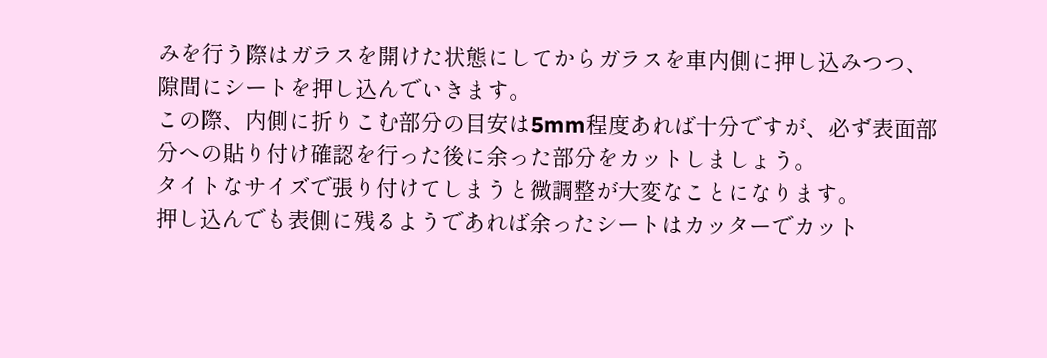みを行う際はガラスを開けた状態にしてからガラスを車内側に押し込みつつ、隙間にシートを押し込んでいきます。
この際、内側に折りこむ部分の目安は5mm程度あれば十分ですが、必ず表面部分への貼り付け確認を行った後に余った部分をカットしましょう。
タイトなサイズで張り付けてしまうと微調整が大変なことになります。
押し込んでも表側に残るようであれば余ったシートはカッターでカット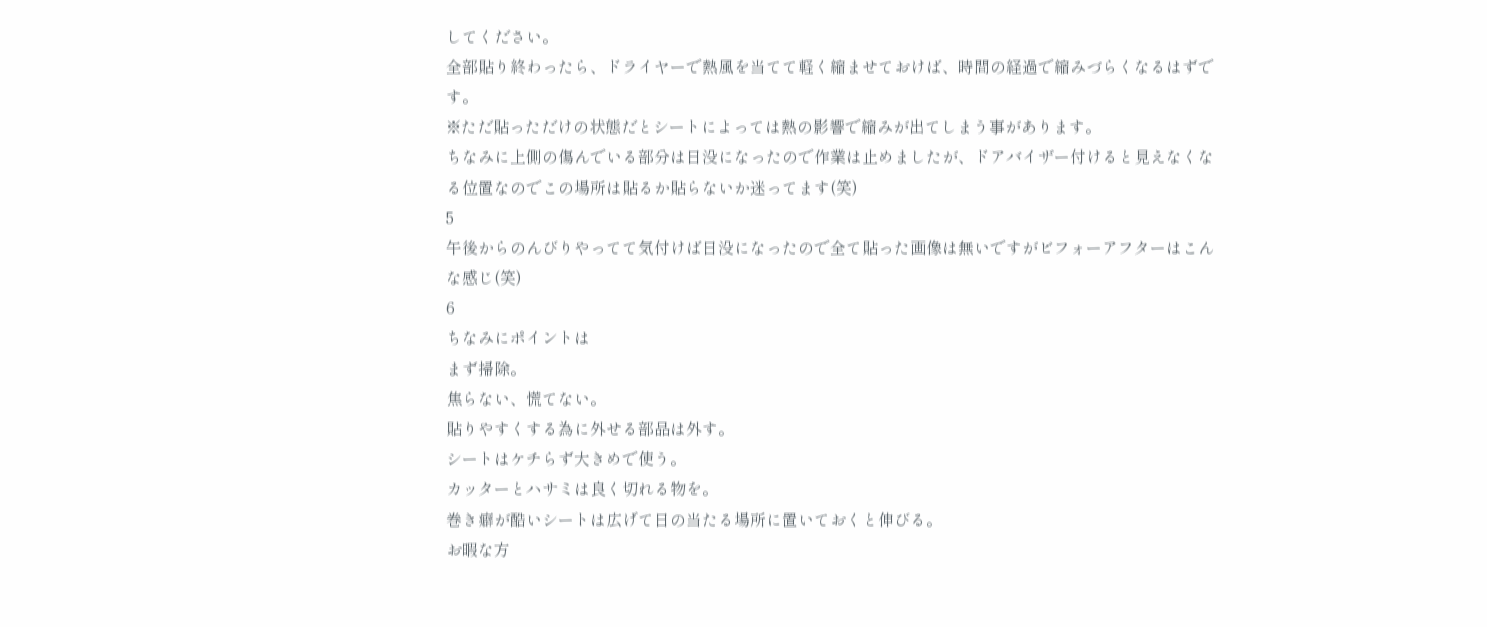してください。
全部貼り終わったら、ドライヤーで熱風を当てて軽く縮ませておけば、時間の経過で縮みづらくなるはずです。
※ただ貼っただけの状態だとシートによっては熱の影響で縮みが出てしまう事があります。
ちなみに上側の傷んでいる部分は日没になったので作業は止めましたが、ドアバイザー付けると見えなくなる位置なのでこの場所は貼るか貼らないか迷ってます(笑)
5
午後からのんびりやってて気付けば日没になったので全て貼った画像は無いですがビフォーアフターはこんな感じ(笑)
6
ちなみにポイントは
まず掃除。
焦らない、慌てない。
貼りやすくする為に外せる部品は外す。
シートはケチらず大きめで使う。
カッターとハサミは良く切れる物を。
巻き癖が酷いシートは広げて日の当たる場所に置いておくと伸びる。
お暇な方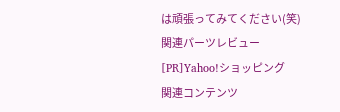は頑張ってみてください(笑)
関連パーツレビュー
[PR]Yahoo!ショッピング
関連コンテンツ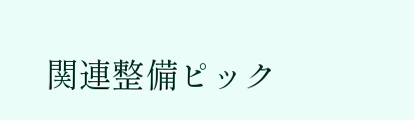関連整備ピック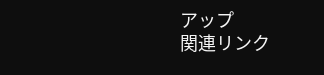アップ
関連リンク